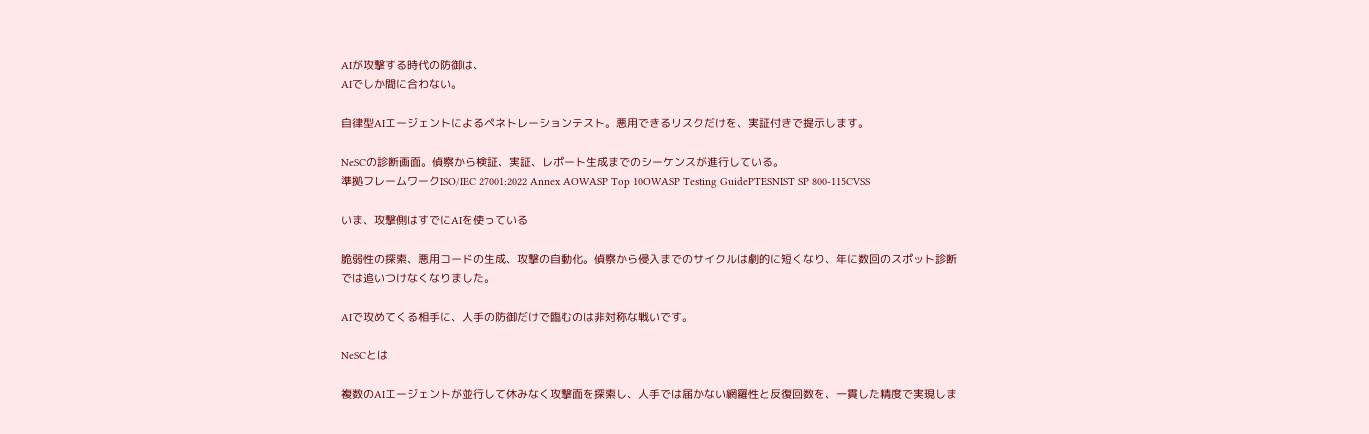AIが攻撃する時代の防御は、
AIでしか間に合わない。

自律型AIエージェントによるペネトレーションテスト。悪用できるリスクだけを、実証付きで提示します。

NeSCの診断画面。偵察から検証、実証、レポート生成までのシーケンスが進行している。
準拠フレームワークISO/IEC 27001:2022 Annex AOWASP Top 10OWASP Testing GuidePTESNIST SP 800-115CVSS

いま、攻撃側はすでにAIを使っている

脆弱性の探索、悪用コードの生成、攻撃の自動化。偵察から侵入までのサイクルは劇的に短くなり、年に数回のスポット診断では追いつけなくなりました。

AIで攻めてくる相手に、人手の防御だけで臨むのは非対称な戦いです。

NeSCとは

複数のAIエージェントが並行して休みなく攻撃面を探索し、人手では届かない網羅性と反復回数を、一貫した精度で実現しま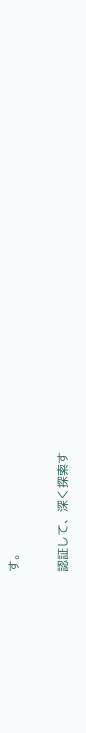す。

認証して、深く探索す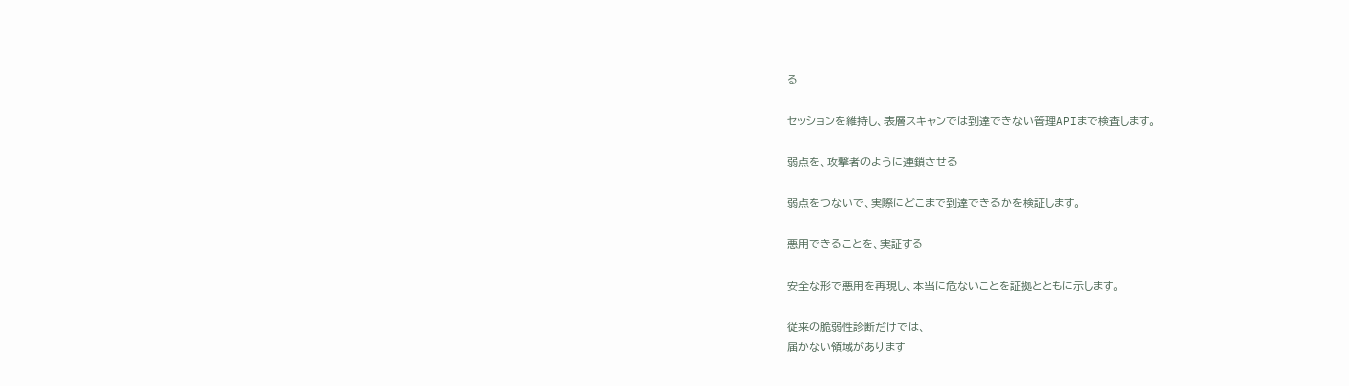る

セッションを維持し、表層スキャンでは到達できない管理APIまで検査します。

弱点を、攻撃者のように連鎖させる

弱点をつないで、実際にどこまで到達できるかを検証します。

悪用できることを、実証する

安全な形で悪用を再現し、本当に危ないことを証拠とともに示します。

従来の脆弱性診断だけでは、
届かない領域があります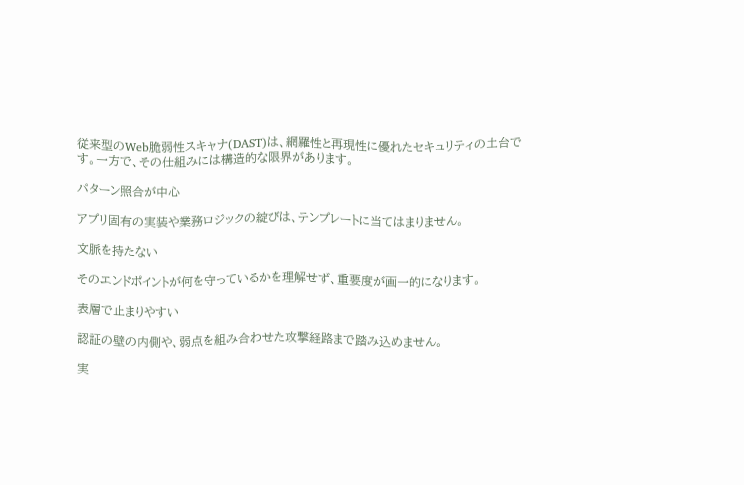従来型のWeb脆弱性スキャナ(DAST)は、網羅性と再現性に優れたセキュリティの土台です。一方で、その仕組みには構造的な限界があります。

パターン照合が中心

アプリ固有の実装や業務ロジックの綻びは、テンプレートに当てはまりません。

文脈を持たない

そのエンドポイントが何を守っているかを理解せず、重要度が画一的になります。

表層で止まりやすい

認証の壁の内側や、弱点を組み合わせた攻撃経路まで踏み込めません。

実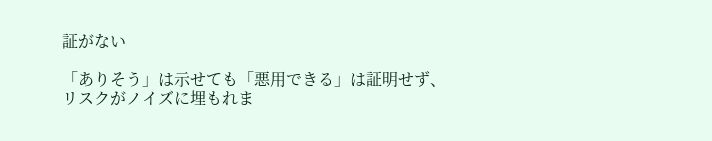証がない

「ありそう」は示せても「悪用できる」は証明せず、リスクがノイズに埋もれま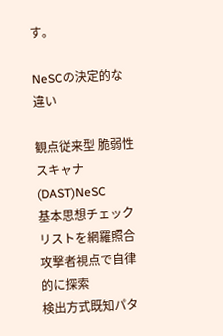す。

NeSCの決定的な違い

観点従来型 脆弱性スキャナ(DAST)NeSC
基本思想チェックリストを網羅照合攻撃者視点で自律的に探索
検出方式既知パタ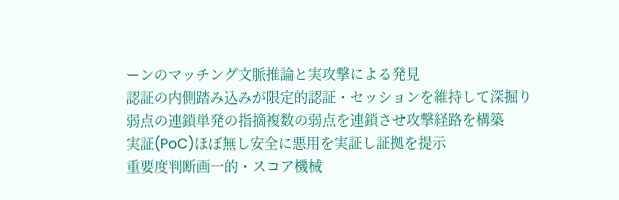ーンのマッチング文脈推論と実攻撃による発見
認証の内側踏み込みが限定的認証・セッションを維持して深掘り
弱点の連鎖単発の指摘複数の弱点を連鎖させ攻撃経路を構築
実証(PoC)ほぼ無し安全に悪用を実証し証拠を提示
重要度判断画一的・スコア機械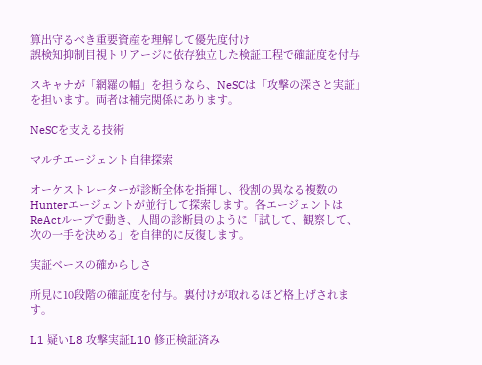算出守るべき重要資産を理解して優先度付け
誤検知抑制目視トリアージに依存独立した検証工程で確証度を付与

スキャナが「網羅の幅」を担うなら、NeSCは「攻撃の深さと実証」を担います。両者は補完関係にあります。

NeSCを支える技術

マルチエージェント自律探索

オーケストレーターが診断全体を指揮し、役割の異なる複数のHunterエージェントが並行して探索します。各エージェントはReActループで動き、人間の診断員のように「試して、観察して、次の一手を決める」を自律的に反復します。

実証ベースの確からしさ

所見に10段階の確証度を付与。裏付けが取れるほど格上げされます。

L1 疑いL8 攻撃実証L10 修正検証済み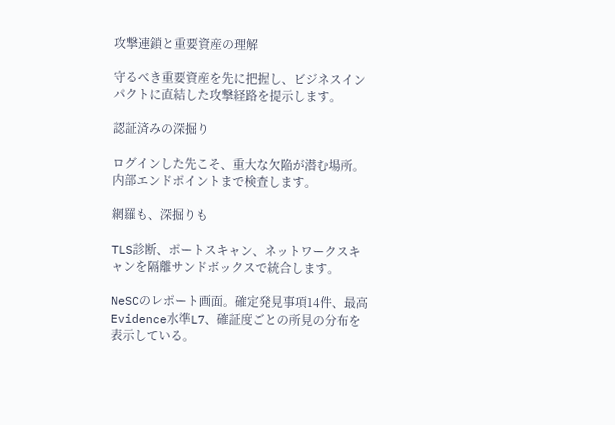攻撃連鎖と重要資産の理解

守るべき重要資産を先に把握し、ビジネスインパクトに直結した攻撃経路を提示します。

認証済みの深掘り

ログインした先こそ、重大な欠陥が潜む場所。内部エンドポイントまで検査します。

網羅も、深掘りも

TLS診断、ポートスキャン、ネットワークスキャンを隔離サンドボックスで統合します。

NeSCのレポート画面。確定発見事項14件、最高Evidence水準L7、確証度ごとの所見の分布を表示している。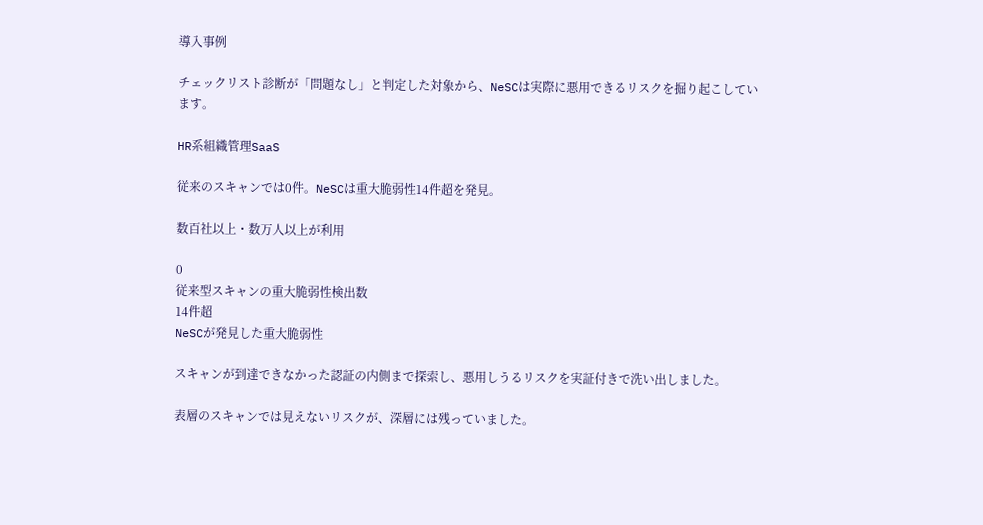導入事例

チェックリスト診断が「問題なし」と判定した対象から、NeSCは実際に悪用できるリスクを掘り起こしています。

HR系組織管理SaaS

従来のスキャンでは0件。NeSCは重大脆弱性14件超を発見。

数百社以上・数万人以上が利用

0
従来型スキャンの重大脆弱性検出数
14件超
NeSCが発見した重大脆弱性

スキャンが到達できなかった認証の内側まで探索し、悪用しうるリスクを実証付きで洗い出しました。

表層のスキャンでは見えないリスクが、深層には残っていました。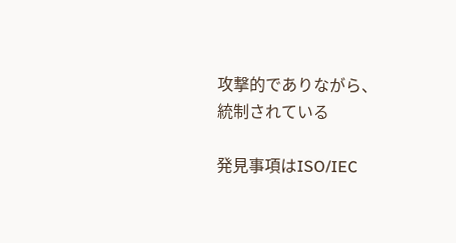攻撃的でありながら、
統制されている

発見事項はISO/IEC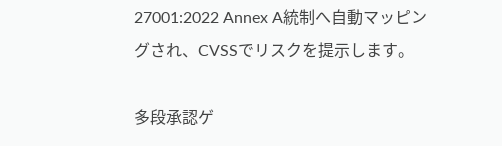27001:2022 Annex A統制へ自動マッピングされ、CVSSでリスクを提示します。

多段承認ゲ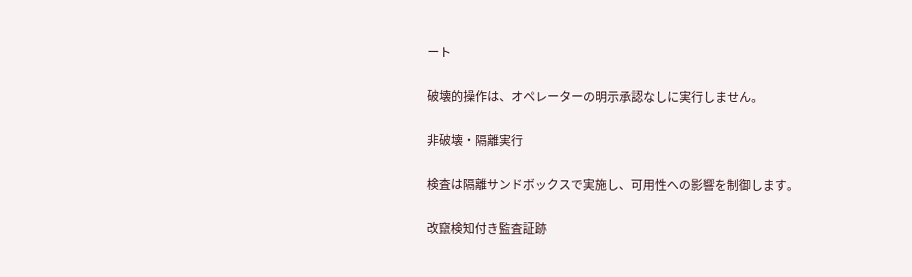ート

破壊的操作は、オペレーターの明示承認なしに実行しません。

非破壊・隔離実行

検査は隔離サンドボックスで実施し、可用性への影響を制御します。

改竄検知付き監査証跡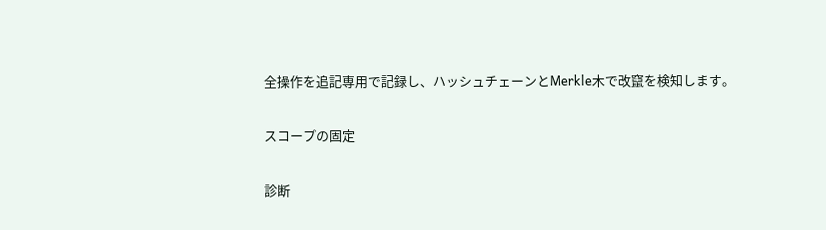全操作を追記専用で記録し、ハッシュチェーンとMerkle木で改竄を検知します。

スコープの固定

診断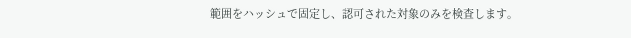範囲をハッシュで固定し、認可された対象のみを検査します。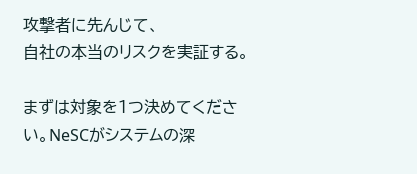攻撃者に先んじて、
自社の本当のリスクを実証する。

まずは対象を1つ決めてください。NeSCがシステムの深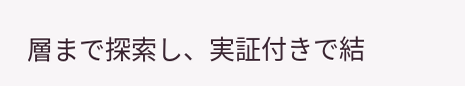層まで探索し、実証付きで結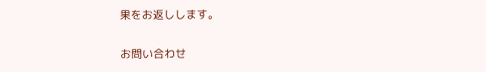果をお返しします。

お問い合わせ